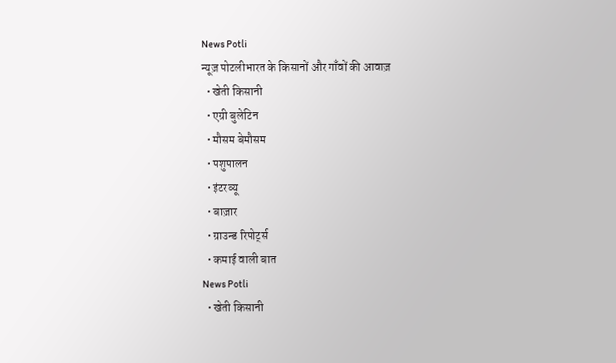News Potli
न्यूज़ पोटलीभारत के किसानों और गाँवों की आवाज़
  • खेती किसानी
  • एग्री बुलेटिन
  • मौसम बेमौसम
  • पशुपालन
  • इंटरव्यू
  • बाज़ार
  • ग्राउन्ड रिपोर्ट्स
  • कमाई वाली बात
News Potli
  • खेती किसानी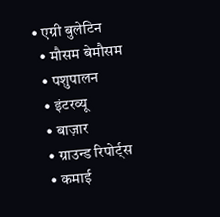• एग्री बुलेटिन
  • मौसम बेमौसम
  • पशुपालन
  • इंटरव्यू
  • बाज़ार
  • ग्राउन्ड रिपोर्ट्स
  • कमाई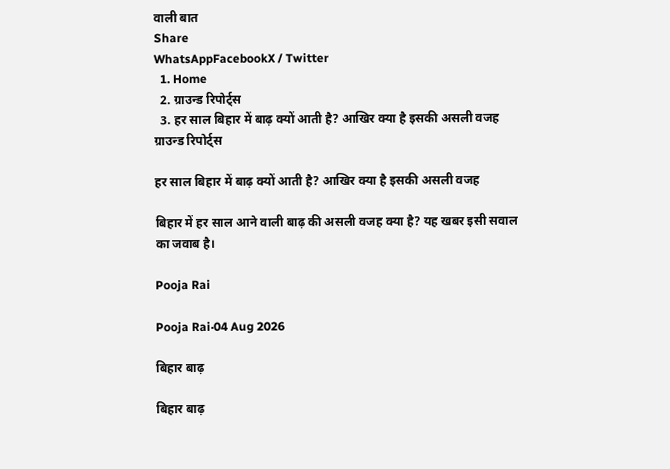वाली बात
Share
WhatsAppFacebookX / Twitter
  1. Home
  2. ग्राउन्ड रिपोर्ट्स
  3. हर साल बिहार में बाढ़ क्यों आती है? आखिर क्या है इसकी असली वजह
ग्राउन्ड रिपोर्ट्स

हर साल बिहार में बाढ़ क्यों आती है? आखिर क्या है इसकी असली वजह

बिहार में हर साल आने वाली बाढ़ की असली वजह क्या है? यह खबर इसी सवाल का जवाब है।

Pooja Rai

Pooja Rai·04 Aug 2026

बिहार बाढ़

बिहार बाढ़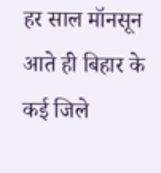हर साल मॉनसून आते ही बिहार के कई जिले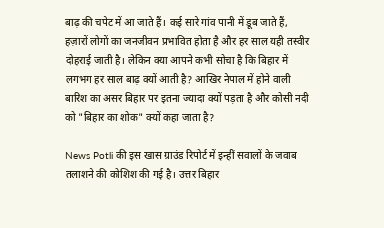बाढ़ की चपेट में आ जाते हैं। कई सारे गांव पानी में डूब जाते हैं, हज़ारों लोगों का जनजीवन प्रभावित होता है और हर साल यही तस्वीर दोहराई जाती है। लेकिन क्या आपने कभी सोचा है कि बिहार में लगभग हर साल बाढ़ क्यों आती है? आखिर नेपाल में होने वाली बारिश का असर बिहार पर इतना ज्यादा क्यों पड़ता है और कोसी नदी को "बिहार का शोक" क्यों कहा जाता है?

News Potli की इस खास ग्राउंड रिपोर्ट में इन्हीं सवालों के जवाब तलाशने की कोशिश की गई है। उत्तर बिहार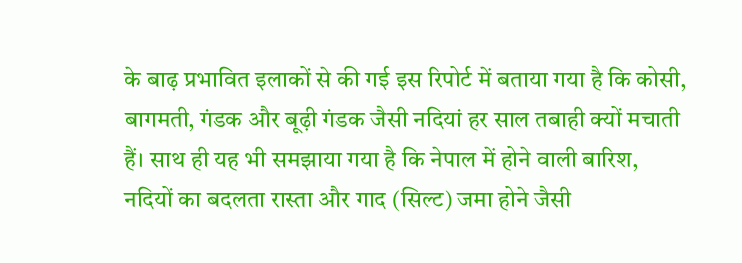के बाढ़ प्रभावित इलाकों से की गई इस रिपोर्ट में बताया गया है कि कोसी, बागमती, गंडक और बूढ़ी गंडक जैसी नदियां हर साल तबाही क्यों मचाती हैं। साथ ही यह भी समझाया गया है कि नेपाल में होने वाली बारिश, नदियों का बदलता रास्ता और गाद (सिल्ट) जमा होने जैसी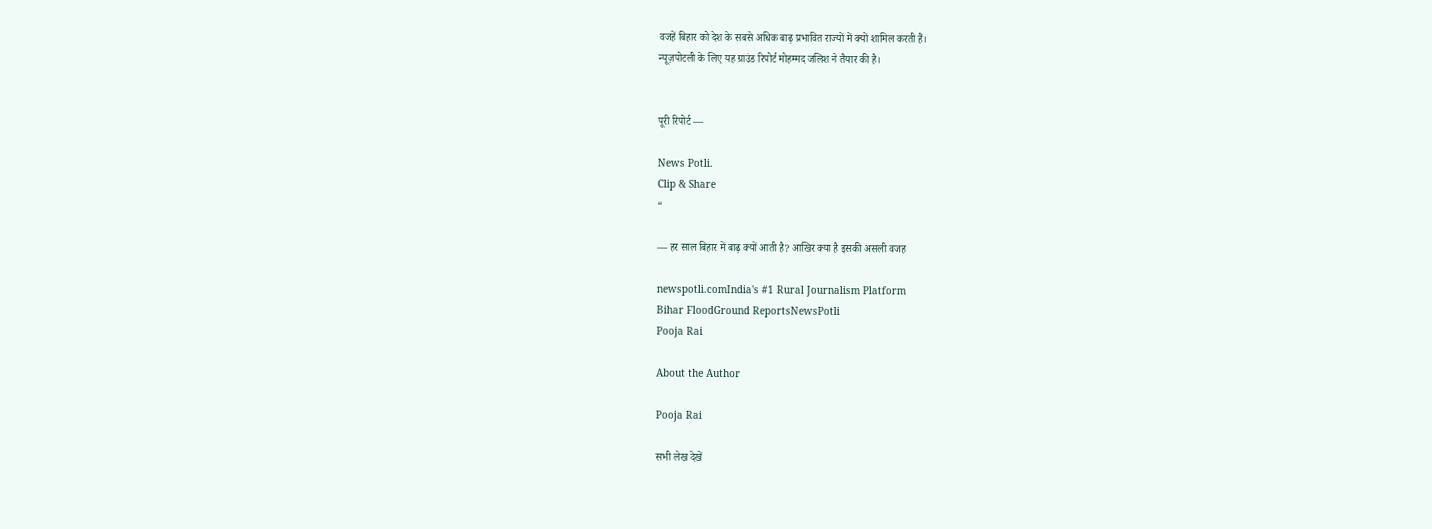वजहें बिहार को देश के सबसे अधिक बाढ़ प्रभावित राज्यों में क्यों शामिल करती हैं।
न्यूज़पोटली के लिए यह ग्राउंड रिपोर्ट मोहम्मद जलिश ने तैयार की है।


पूरी रिपोर्ट —

News Potli.
Clip & Share
“

— हर साल बिहार में बाढ़ क्यों आती है? आखिर क्या है इसकी असली वजह

newspotli.comIndia's #1 Rural Journalism Platform
Bihar FloodGround ReportsNewsPotli
Pooja Rai

About the Author

Pooja Rai

सभी लेख देखें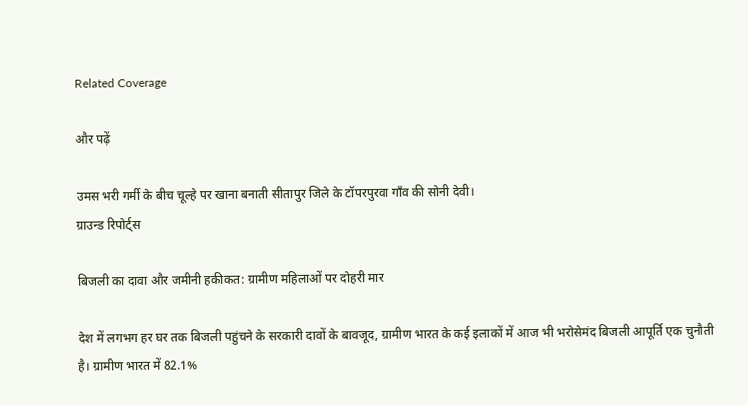Related Coverage

और पढ़ें

उमस भरी गर्मी के बीच चूल्हे पर खाना बनाती सीतापुर जिले के टॉपरपुरवा गाँव की सोनी देवी।
ग्राउन्ड रिपोर्ट्स

ब‍िजली का दावा और जमीनी हकीकत: ग्रामीण मह‍िलाओं पर दोहरी मार

देश में लगभग हर घर तक बिजली पहुंचने के सरकारी दावों के बावजूद, ग्रामीण भारत के कई इलाकों में आज भी भरोसेमंद बिजली आपूर्ति एक चुनौती है। ग्रामीण भारत में 82.1%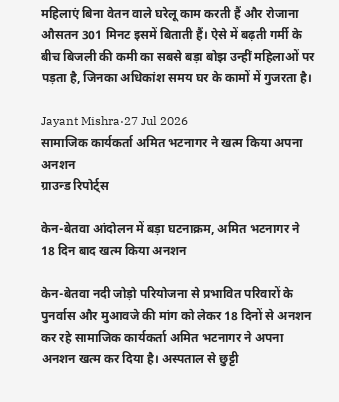महिलाएं बिना वेतन वाले घरेलू काम करती हैं और रोजाना औसतन 301 मिनट इसमें बिताती हैं। ऐसे में बढ़ती गर्मी के बीच बिजली की कमी का सबसे बड़ा बोझ उन्हीं महिलाओं पर पड़ता है, जिनका अधिकांश समय घर के कामों में गुजरता है।

Jayant Mishra·27 Jul 2026
सामाजिक कार्यकर्ता अमित भटनागर ने खत्म किया अपना अनशन
ग्राउन्ड रिपोर्ट्स

केन-बेतवा आंदोलन में बड़ा घटनाक्रम, अमित भटनागर ने 18 दिन बाद खत्म किया अनशन

केन-बेतवा नदी जोड़ो परियोजना से प्रभावित परिवारों के पुनर्वास और मुआवजे की मांग को लेकर 18 दिनों से अनशन कर रहे सामाजिक कार्यकर्ता अमित भटनागर ने अपना अनशन खत्म कर दिया है। अस्पताल से छुट्टी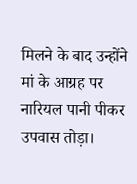मिलने के बाद उन्होंने मां के आग्रह पर नारियल पानी पीकर उपवास तोड़ा।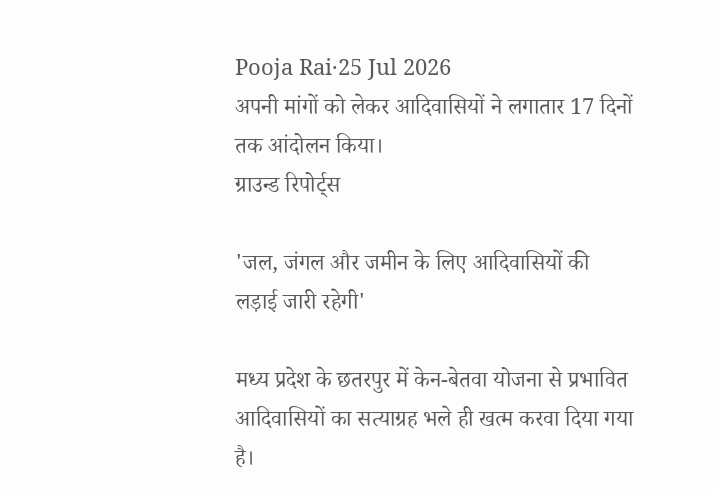Pooja Rai·25 Jul 2026
अपनी मांगों को लेकर आद‍िवास‍ियों ने लगातार 17 द‍िनों तक आंदोलन क‍िया।
ग्राउन्ड रिपोर्ट्स

'जल, जंगल और जमीन के ल‍िए आद‍िवास‍ियों की लड़ाई जारी रहेगी'

मध्‍य प्रदेश के छतरपुर में केन-बेतवा योजना से प्रभाव‍ित आद‍िवास‍ियों का सत्‍याग्रह भले ही खत्‍म करवा द‍िया गया है।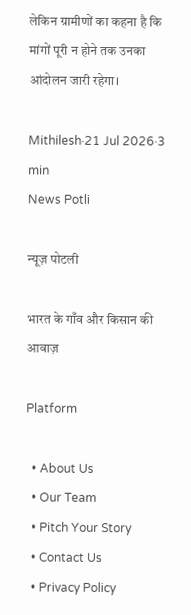लेक‍िन ग्रामीणों का कहना है क‍ि मांगों पूरी न होने तक उनका आंदोलन जारी रहेगा।

Mithilesh·21 Jul 2026·3 min
News Potli

न्यूज़ पोटली

भारत के गाँव और किसान की आवाज़

Platform

  • About Us
  • Our Team
  • Pitch Your Story
  • Contact Us
  • Privacy Policy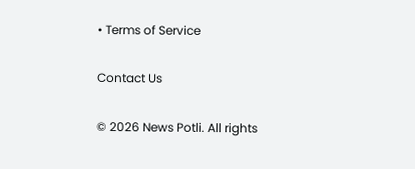• Terms of Service

Contact Us

© 2026 News Potli. All rights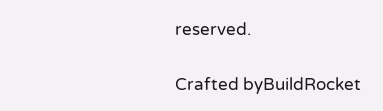reserved.

Crafted byBuildRocket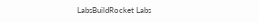LabsBuildRocket Labs